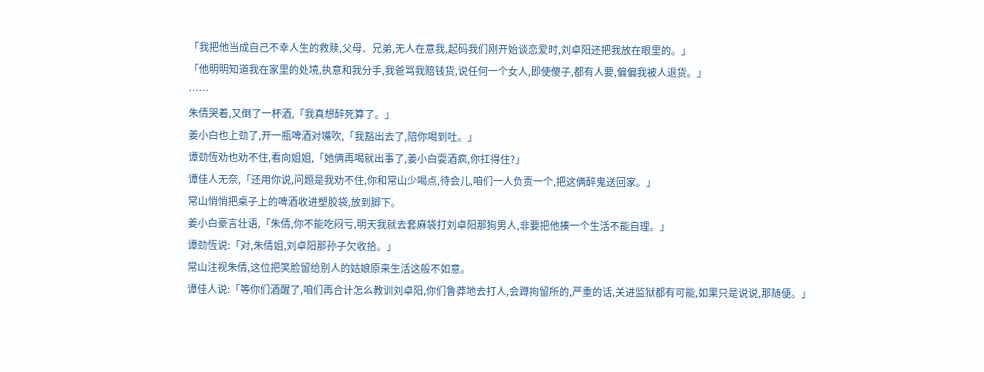「我把他当成自己不幸人生的救赎,父母、兄弟,无人在意我,起码我们刚开始谈恋爱时,刘卓阳还把我放在眼里的。」
「他明明知道我在家里的处境,执意和我分手,我爸骂我赔钱货,说任何一个女人,即使傻子,都有人要,偏偏我被人退货。」
……
朱倩哭着,又倒了一杯酒,「我真想醉死算了。」
姜小白也上劲了,开一瓶啤酒对嘴吹,「我豁出去了,陪你喝到吐。」
谭劲恆劝也劝不住,看向姐姐,「她俩再喝就出事了,姜小白耍酒疯,你扛得住?」
谭佳人无奈,「还用你说,问题是我劝不住,你和常山少喝点,待会儿,咱们一人负责一个,把这俩醉鬼送回家。」
常山悄悄把桌子上的啤酒收进塑胶袋,放到脚下。
姜小白豪言壮语,「朱倩,你不能吃闷亏,明天我就去套麻袋打刘卓阳那狗男人,非要把他揍一个生活不能自理。」
谭劲恆说:「对,朱倩姐,刘卓阳那孙子欠收拾。」
常山注视朱倩,这位把笑脸留给别人的姑娘原来生活这般不如意。
谭佳人说:「等你们酒醒了,咱们再合计怎么教训刘卓阳,你们鲁莽地去打人,会蹲拘留所的,严重的话,关进监狱都有可能,如果只是说说,那随便。」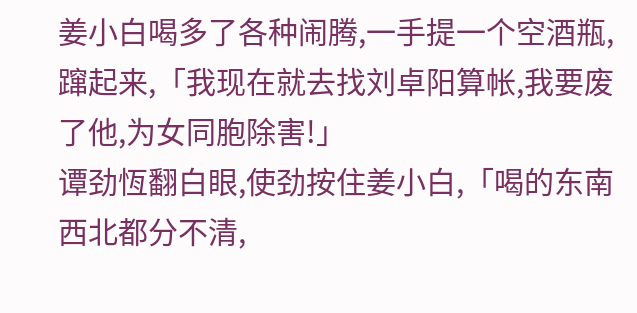姜小白喝多了各种闹腾,一手提一个空酒瓶,蹿起来,「我现在就去找刘卓阳算帐,我要废了他,为女同胞除害!」
谭劲恆翻白眼,使劲按住姜小白,「喝的东南西北都分不清,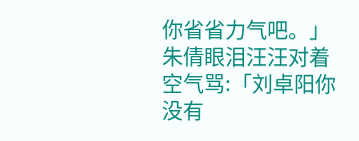你省省力气吧。」
朱倩眼泪汪汪对着空气骂:「刘卓阳你没有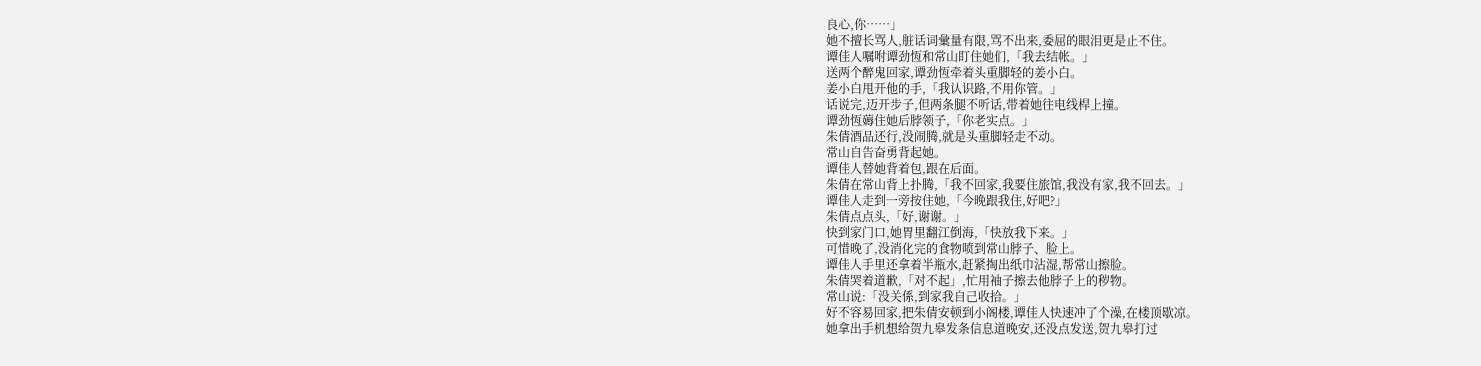良心,你……」
她不擅长骂人,脏话词彙量有限,骂不出来,委屈的眼泪更是止不住。
谭佳人嘱咐谭劲恆和常山盯住她们,「我去结帐。」
送两个醉鬼回家,谭劲恆牵着头重脚轻的姜小白。
姜小白甩开他的手,「我认识路,不用你管。」
话说完,迈开步子,但两条腿不听话,带着她往电线桿上撞。
谭劲恆薅住她后脖领子,「你老实点。」
朱倩酒品还行,没闹腾,就是头重脚轻走不动。
常山自告奋勇背起她。
谭佳人替她背着包,跟在后面。
朱倩在常山背上扑腾,「我不回家,我要住旅馆,我没有家,我不回去。」
谭佳人走到一旁按住她,「今晚跟我住,好吧?」
朱倩点点头,「好,谢谢。」
快到家门口,她胃里翻江倒海,「快放我下来。」
可惜晚了,没消化完的食物喷到常山脖子、脸上。
谭佳人手里还拿着半瓶水,赶紧掏出纸巾沾湿,帮常山擦脸。
朱倩哭着道歉,「对不起」,忙用袖子擦去他脖子上的秽物。
常山说:「没关係,到家我自己收拾。」
好不容易回家,把朱倩安顿到小阁楼,谭佳人快速冲了个澡,在楼顶歇凉。
她拿出手机想给贺九皋发条信息道晚安,还没点发送,贺九皋打过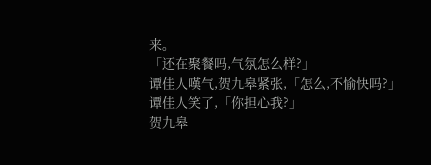来。
「还在聚餐吗,气氛怎么样?」
谭佳人嘆气,贺九皋紧张,「怎么,不愉快吗?」
谭佳人笑了,「你担心我?」
贺九皋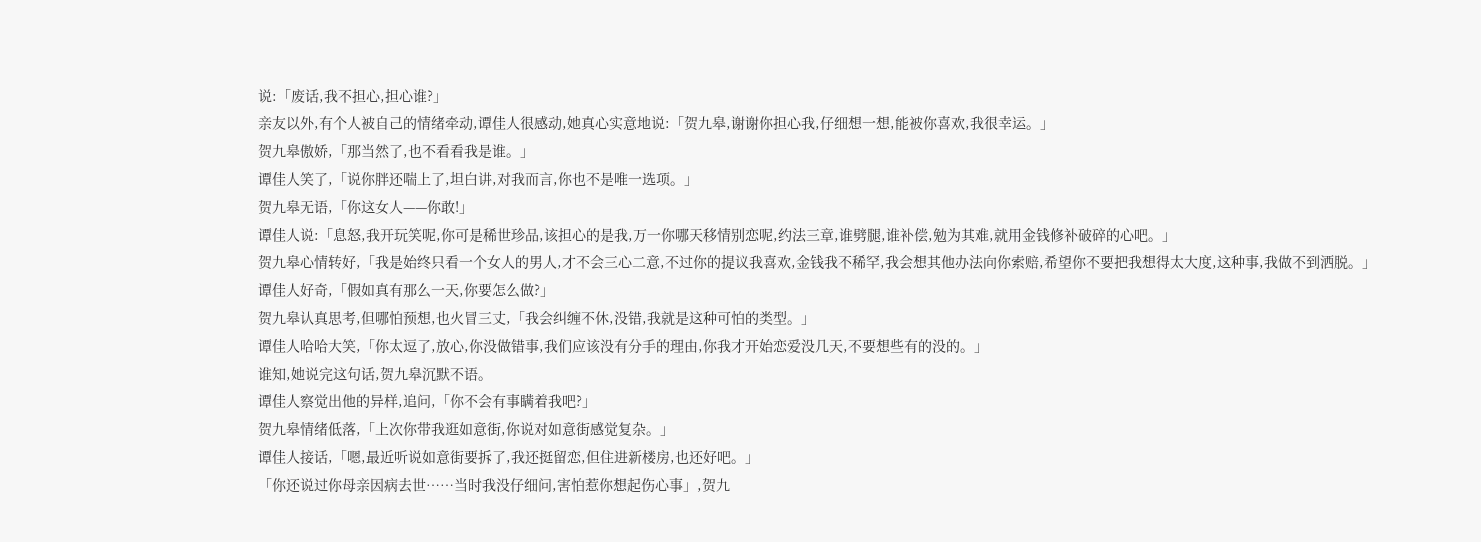说:「废话,我不担心,担心谁?」
亲友以外,有个人被自己的情绪牵动,谭佳人很感动,她真心实意地说:「贺九皋,谢谢你担心我,仔细想一想,能被你喜欢,我很幸运。」
贺九皋傲娇,「那当然了,也不看看我是谁。」
谭佳人笑了,「说你胖还喘上了,坦白讲,对我而言,你也不是唯一选项。」
贺九皋无语,「你这女人——你敢!」
谭佳人说:「息怒,我开玩笑呢,你可是稀世珍品,该担心的是我,万一你哪天移情别恋呢,约法三章,谁劈腿,谁补偿,勉为其难,就用金钱修补破碎的心吧。」
贺九皋心情转好,「我是始终只看一个女人的男人,才不会三心二意,不过你的提议我喜欢,金钱我不稀罕,我会想其他办法向你索赔,希望你不要把我想得太大度,这种事,我做不到洒脱。」
谭佳人好奇,「假如真有那么一天,你要怎么做?」
贺九皋认真思考,但哪怕预想,也火冒三丈,「我会纠缠不休,没错,我就是这种可怕的类型。」
谭佳人哈哈大笑,「你太逗了,放心,你没做错事,我们应该没有分手的理由,你我才开始恋爱没几天,不要想些有的没的。」
谁知,她说完这句话,贺九皋沉默不语。
谭佳人察觉出他的异样,追问,「你不会有事瞒着我吧?」
贺九皋情绪低落,「上次你带我逛如意街,你说对如意街感觉复杂。」
谭佳人接话,「嗯,最近听说如意街要拆了,我还挺留恋,但住进新楼房,也还好吧。」
「你还说过你母亲因病去世……当时我没仔细问,害怕惹你想起伤心事」,贺九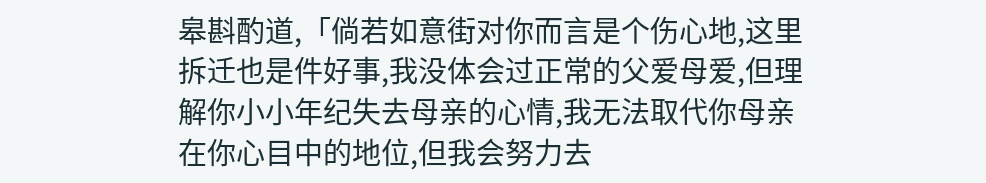皋斟酌道,「倘若如意街对你而言是个伤心地,这里拆迁也是件好事,我没体会过正常的父爱母爱,但理解你小小年纪失去母亲的心情,我无法取代你母亲在你心目中的地位,但我会努力去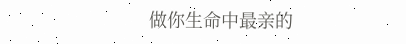做你生命中最亲的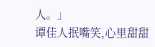人。」
谭佳人抿嘴笑,心里甜甜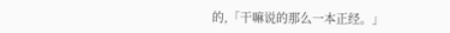的,「干嘛说的那么一本正经。」